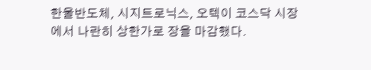한울반도체, 시지트로닉스, 오텍이 코스닥 시장에서 나란히 상한가로 장을 마감했다.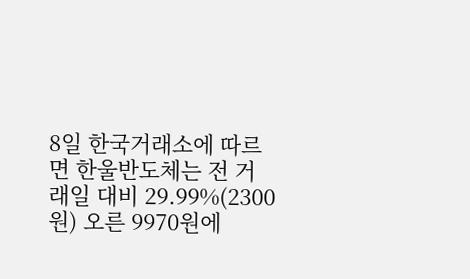8일 한국거래소에 따르면 한울반도체는 전 거래일 대비 29.99%(2300원) 오른 9970원에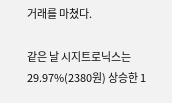거래를 마쳤다.

같은 날 시지트로닉스는 29.97%(2380원) 상승한 1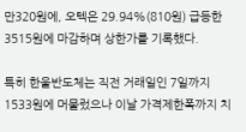만320원에, 오텍은 29.94%(810원) 급등한 3515원에 마감하며 상한가를 기록했다.

특히 한울반도체는 직전 거래일인 7일까지 1533원에 머물렀으나 이날 가격제한폭까지 치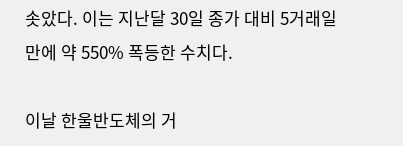솟았다. 이는 지난달 30일 종가 대비 5거래일 만에 약 550% 폭등한 수치다.

이날 한울반도체의 거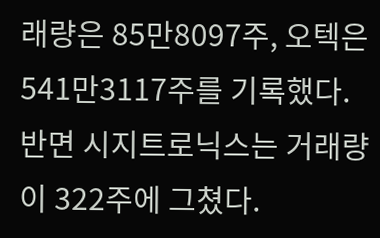래량은 85만8097주, 오텍은 541만3117주를 기록했다. 반면 시지트로닉스는 거래량이 322주에 그쳤다.